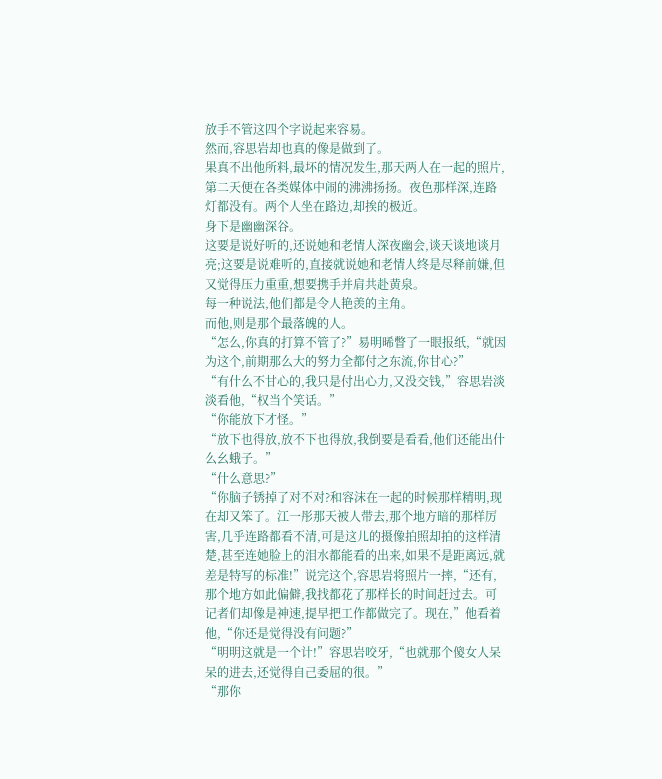放手不管这四个字说起来容易。
然而,容思岩却也真的像是做到了。
果真不出他所料,最坏的情况发生,那天两人在一起的照片,第二天便在各类媒体中闹的沸沸扬扬。夜色那样深,连路灯都没有。两个人坐在路边,却挨的极近。
身下是幽幽深谷。
这要是说好听的,还说她和老情人深夜幽会,谈天谈地谈月亮;这要是说难听的,直接就说她和老情人终是尽释前嫌,但又觉得压力重重,想要携手并肩共赴黄泉。
每一种说法,他们都是令人艳羡的主角。
而他,则是那个最落魄的人。
“怎么,你真的打算不管了?”易明晞瞥了一眼报纸,“就因为这个,前期那么大的努力全都付之东流,你甘心?”
“有什么不甘心的,我只是付出心力,又没交钱,”容思岩淡淡看他,“权当个笑话。”
“你能放下才怪。”
“放下也得放,放不下也得放,我倒要是看看,他们还能出什么幺蛾子。”
“什么意思?”
“你脑子锈掉了对不对?和容沫在一起的时候那样精明,现在却又笨了。江一彤那天被人带去,那个地方暗的那样厉害,几乎连路都看不清,可是这儿的摄像拍照却拍的这样清楚,甚至连她脸上的泪水都能看的出来,如果不是距离远,就差是特写的标准!”说完这个,容思岩将照片一摔,“还有,那个地方如此偏僻,我找都花了那样长的时间赶过去。可记者们却像是神速,提早把工作都做完了。现在,”他看着他,“你还是觉得没有问题?”
“明明这就是一个计!”容思岩咬牙,“也就那个傻女人呆呆的进去,还觉得自己委屈的很。”
“那你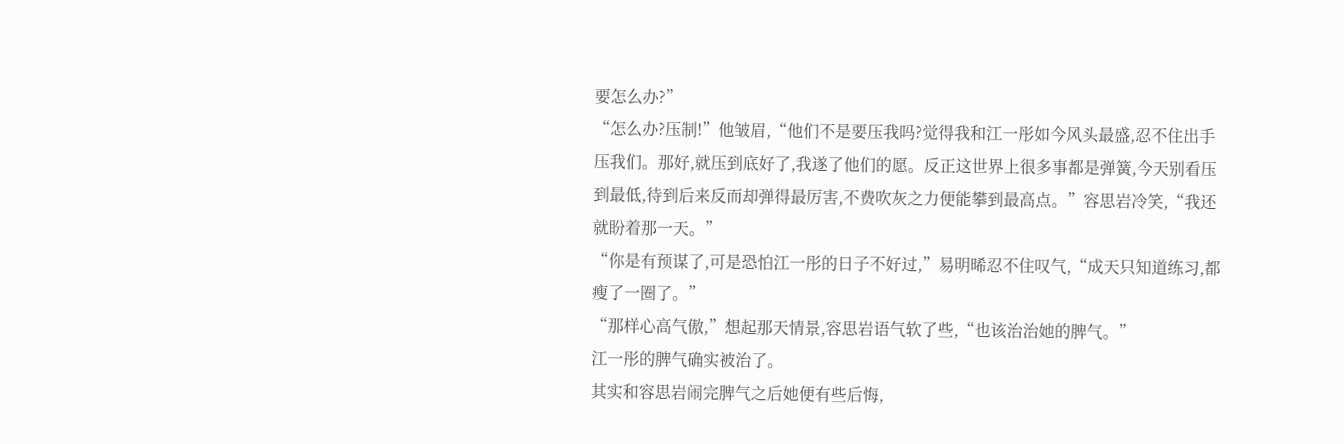要怎么办?”
“怎么办?压制!”他皱眉,“他们不是要压我吗?觉得我和江一彤如今风头最盛,忍不住出手压我们。那好,就压到底好了,我遂了他们的愿。反正这世界上很多事都是弹簧,今天别看压到最低,待到后来反而却弹得最厉害,不费吹灰之力便能攀到最高点。”容思岩冷笑,“我还就盼着那一天。”
“你是有预谋了,可是恐怕江一彤的日子不好过,”易明晞忍不住叹气,“成天只知道练习,都瘦了一圈了。”
“那样心高气傲,”想起那天情景,容思岩语气软了些,“也该治治她的脾气。”
江一彤的脾气确实被治了。
其实和容思岩闹完脾气之后她便有些后悔,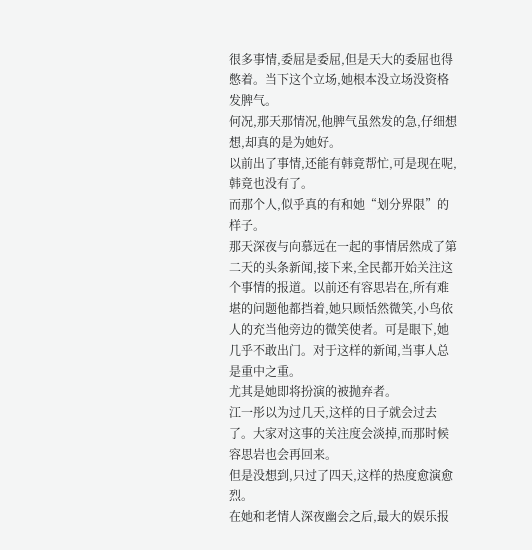很多事情,委屈是委屈,但是天大的委屈也得憋着。当下这个立场,她根本没立场没资格发脾气。
何况,那天那情况,他脾气虽然发的急,仔细想想,却真的是为她好。
以前出了事情,还能有韩竟帮忙,可是现在呢,韩竟也没有了。
而那个人,似乎真的有和她“划分界限”的样子。
那天深夜与向慕远在一起的事情居然成了第二天的头条新闻,接下来,全民都开始关注这个事情的报道。以前还有容思岩在,所有难堪的问题他都挡着,她只顾恬然微笑,小鸟依人的充当他旁边的微笑使者。可是眼下,她几乎不敢出门。对于这样的新闻,当事人总是重中之重。
尤其是她即将扮演的被抛弃者。
江一彤以为过几天,这样的日子就会过去了。大家对这事的关注度会淡掉,而那时候容思岩也会再回来。
但是没想到,只过了四天,这样的热度愈演愈烈。
在她和老情人深夜幽会之后,最大的娱乐报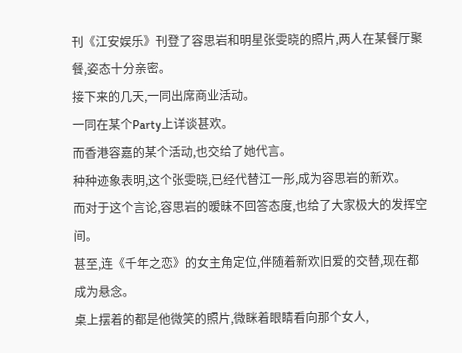刊《江安娱乐》刊登了容思岩和明星张雯晓的照片,两人在某餐厅聚餐,姿态十分亲密。
接下来的几天,一同出席商业活动。
一同在某个Party上详谈甚欢。
而香港容嘉的某个活动,也交给了她代言。
种种迹象表明,这个张雯晓,已经代替江一彤,成为容思岩的新欢。
而对于这个言论,容思岩的暧昧不回答态度,也给了大家极大的发挥空间。
甚至,连《千年之恋》的女主角定位,伴随着新欢旧爱的交替,现在都成为悬念。
桌上摆着的都是他微笑的照片,微眯着眼睛看向那个女人,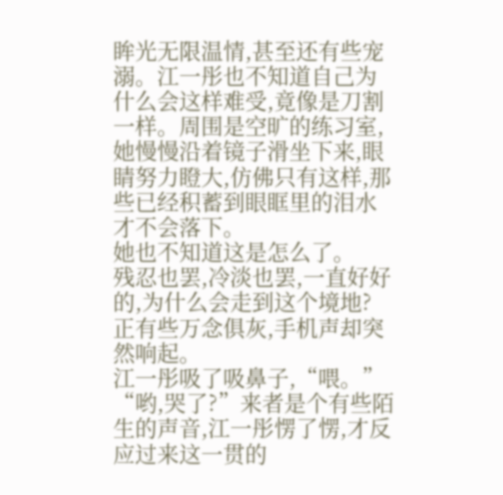眸光无限温情,甚至还有些宠溺。江一彤也不知道自己为什么会这样难受,竟像是刀割一样。周围是空旷的练习室,她慢慢沿着镜子滑坐下来,眼睛努力瞪大,仿佛只有这样,那些已经积蓄到眼眶里的泪水才不会落下。
她也不知道这是怎么了。
残忍也罢,冷淡也罢,一直好好的,为什么会走到这个境地?
正有些万念俱灰,手机声却突然响起。
江一彤吸了吸鼻子,“喂。”
“哟,哭了?”来者是个有些陌生的声音,江一彤愣了愣,才反应过来这一贯的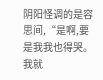阴阳怪调的是容思间,“是啊,要是我我也得哭。我就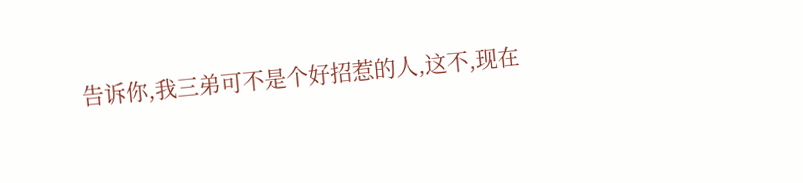告诉你,我三弟可不是个好招惹的人,这不,现在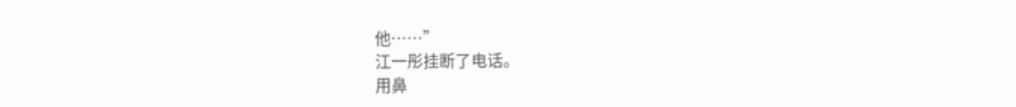他……”
江一彤挂断了电话。
用鼻